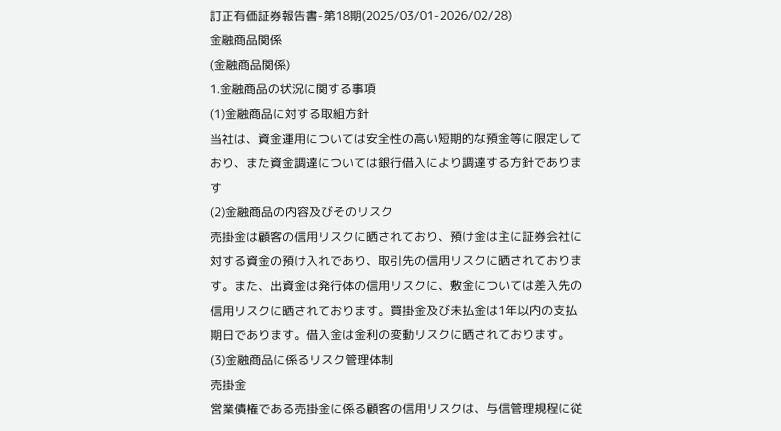訂正有価証券報告書-第18期(2025/03/01-2026/02/28)
金融商品関係
(金融商品関係)
1.金融商品の状況に関する事項
(1)金融商品に対する取組方針
当社は、資金運用については安全性の高い短期的な預金等に限定しており、また資金調達については銀行借入により調達する方針であります
(2)金融商品の内容及びそのリスク
売掛金は顧客の信用リスクに晒されており、預け金は主に証券会社に対する資金の預け入れであり、取引先の信用リスクに晒されております。また、出資金は発行体の信用リスクに、敷金については差入先の信用リスクに晒されております。買掛金及び未払金は1年以内の支払期日であります。借入金は金利の変動リスクに晒されております。
(3)金融商品に係るリスク管理体制
売掛金
営業債権である売掛金に係る顧客の信用リスクは、与信管理規程に従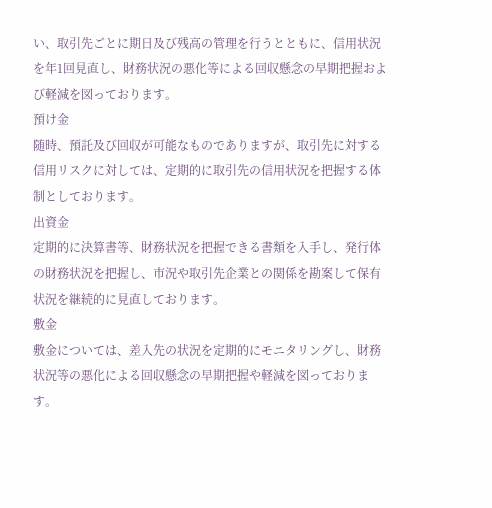い、取引先ごとに期日及び残高の管理を行うとともに、信用状況を年1回見直し、財務状況の悪化等による回収懸念の早期把握および軽減を図っております。
預け金
随時、預託及び回収が可能なものでありますが、取引先に対する信用リスクに対しては、定期的に取引先の信用状況を把握する体制としております。
出資金
定期的に決算書等、財務状況を把握できる書類を入手し、発行体の財務状況を把握し、市況や取引先企業との関係を勘案して保有状況を継続的に見直しております。
敷金
敷金については、差入先の状況を定期的にモニタリングし、財務状況等の悪化による回収懸念の早期把握や軽減を図っております。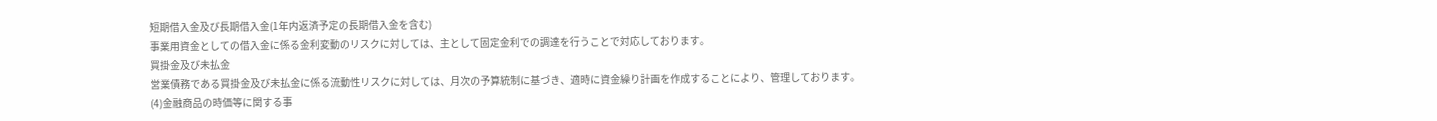短期借入金及び長期借入金(1年内返済予定の長期借入金を含む)
事業用資金としての借入金に係る金利変動のリスクに対しては、主として固定金利での調達を行うことで対応しております。
買掛金及び未払金
営業債務である買掛金及び未払金に係る流動性リスクに対しては、月次の予算統制に基づき、適時に資金繰り計画を作成することにより、管理しております。
(4)金融商品の時価等に関する事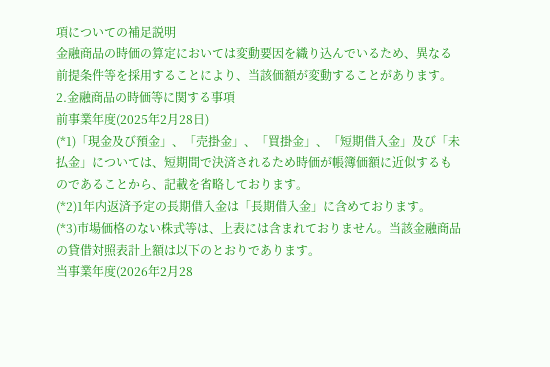項についての補足説明
金融商品の時価の算定においては変動要因を織り込んでいるため、異なる前提条件等を採用することにより、当該価額が変動することがあります。
2.金融商品の時価等に関する事項
前事業年度(2025年2月28日)
(*1)「現金及び預金」、「売掛金」、「買掛金」、「短期借入金」及び「未払金」については、短期間で決済されるため時価が帳簿価額に近似するものであることから、記載を省略しております。
(*2)1年内返済予定の長期借入金は「長期借入金」に含めております。
(*3)市場価格のない株式等は、上表には含まれておりません。当該金融商品の貸借対照表計上額は以下のとおりであります。
当事業年度(2026年2月28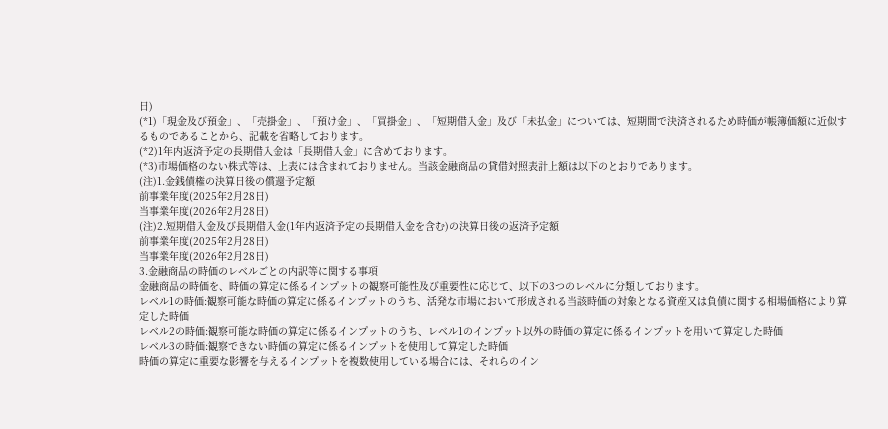日)
(*1)「現金及び預金」、「売掛金」、「預け金」、「買掛金」、「短期借入金」及び「未払金」については、短期間で決済されるため時価が帳簿価額に近似するものであることから、記載を省略しております。
(*2)1年内返済予定の長期借入金は「長期借入金」に含めております。
(*3)市場価格のない株式等は、上表には含まれておりません。当該金融商品の貸借対照表計上額は以下のとおりであります。
(注)1.金銭債権の決算日後の償還予定額
前事業年度(2025年2月28日)
当事業年度(2026年2月28日)
(注)2.短期借入金及び長期借入金(1年内返済予定の長期借入金を含む)の決算日後の返済予定額
前事業年度(2025年2月28日)
当事業年度(2026年2月28日)
3.金融商品の時価のレベルごとの内訳等に関する事項
金融商品の時価を、時価の算定に係るインプットの観察可能性及び重要性に応じて、以下の3つのレベルに分類しております。
レベル1の時価:観察可能な時価の算定に係るインプットのうち、活発な市場において形成される当該時価の対象となる資産又は負債に関する相場価格により算定した時価
レベル2の時価:観察可能な時価の算定に係るインプットのうち、レベル1のインプット以外の時価の算定に係るインプットを用いて算定した時価
レベル3の時価:観察できない時価の算定に係るインプットを使用して算定した時価
時価の算定に重要な影響を与えるインプットを複数使用している場合には、それらのイン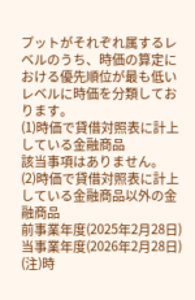プットがそれぞれ属するレベルのうち、時価の算定における優先順位が最も低いレベルに時価を分類しております。
(1)時価で貸借対照表に計上している金融商品
該当事項はありません。
(2)時価で貸借対照表に計上している金融商品以外の金融商品
前事業年度(2025年2月28日)
当事業年度(2026年2月28日)
(注)時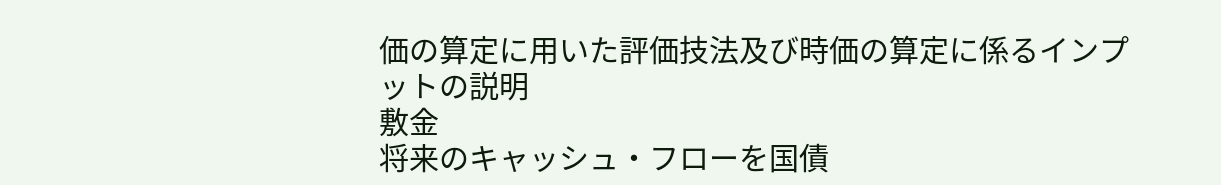価の算定に用いた評価技法及び時価の算定に係るインプットの説明
敷金
将来のキャッシュ・フローを国債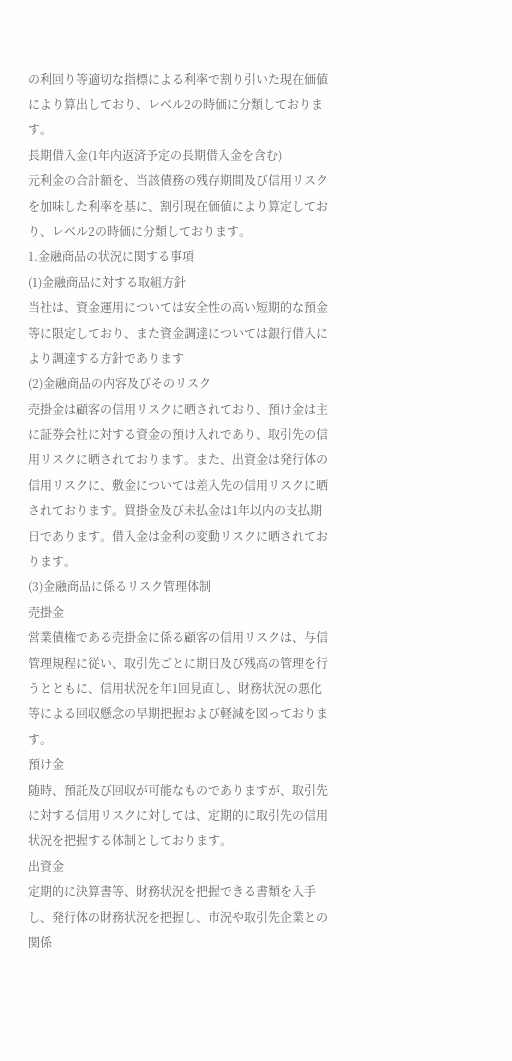の利回り等適切な指標による利率で割り引いた現在価値により算出しており、レベル2の時価に分類しております。
長期借入金(1年内返済予定の長期借入金を含む)
元利金の合計額を、当該債務の残存期間及び信用リスクを加味した利率を基に、割引現在価値により算定しており、レベル2の時価に分類しております。
1.金融商品の状況に関する事項
(1)金融商品に対する取組方針
当社は、資金運用については安全性の高い短期的な預金等に限定しており、また資金調達については銀行借入により調達する方針であります
(2)金融商品の内容及びそのリスク
売掛金は顧客の信用リスクに晒されており、預け金は主に証券会社に対する資金の預け入れであり、取引先の信用リスクに晒されております。また、出資金は発行体の信用リスクに、敷金については差入先の信用リスクに晒されております。買掛金及び未払金は1年以内の支払期日であります。借入金は金利の変動リスクに晒されております。
(3)金融商品に係るリスク管理体制
売掛金
営業債権である売掛金に係る顧客の信用リスクは、与信管理規程に従い、取引先ごとに期日及び残高の管理を行うとともに、信用状況を年1回見直し、財務状況の悪化等による回収懸念の早期把握および軽減を図っております。
預け金
随時、預託及び回収が可能なものでありますが、取引先に対する信用リスクに対しては、定期的に取引先の信用状況を把握する体制としております。
出資金
定期的に決算書等、財務状況を把握できる書類を入手し、発行体の財務状況を把握し、市況や取引先企業との関係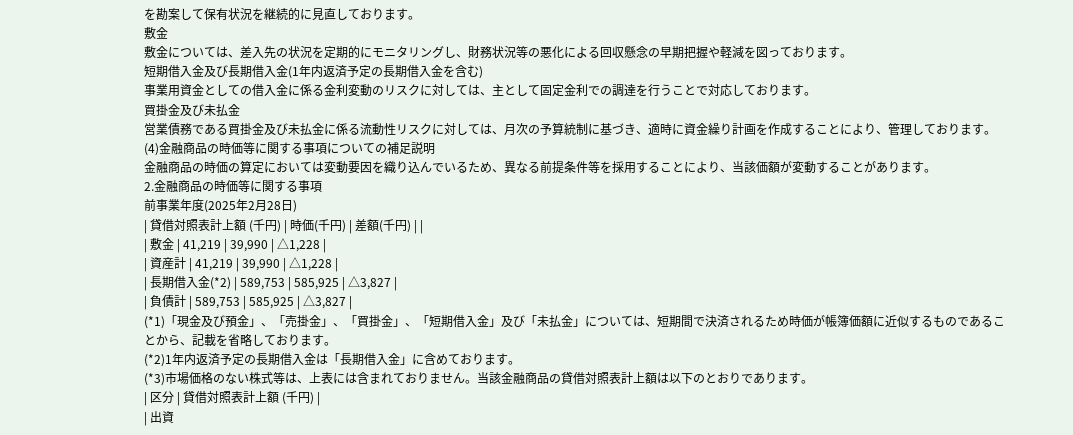を勘案して保有状況を継続的に見直しております。
敷金
敷金については、差入先の状況を定期的にモニタリングし、財務状況等の悪化による回収懸念の早期把握や軽減を図っております。
短期借入金及び長期借入金(1年内返済予定の長期借入金を含む)
事業用資金としての借入金に係る金利変動のリスクに対しては、主として固定金利での調達を行うことで対応しております。
買掛金及び未払金
営業債務である買掛金及び未払金に係る流動性リスクに対しては、月次の予算統制に基づき、適時に資金繰り計画を作成することにより、管理しております。
(4)金融商品の時価等に関する事項についての補足説明
金融商品の時価の算定においては変動要因を織り込んでいるため、異なる前提条件等を採用することにより、当該価額が変動することがあります。
2.金融商品の時価等に関する事項
前事業年度(2025年2月28日)
| 貸借対照表計上額 (千円) | 時価(千円) | 差額(千円) | |
| 敷金 | 41,219 | 39,990 | △1,228 |
| 資産計 | 41,219 | 39,990 | △1,228 |
| 長期借入金(*2) | 589,753 | 585,925 | △3,827 |
| 負債計 | 589,753 | 585,925 | △3,827 |
(*1)「現金及び預金」、「売掛金」、「買掛金」、「短期借入金」及び「未払金」については、短期間で決済されるため時価が帳簿価額に近似するものであることから、記載を省略しております。
(*2)1年内返済予定の長期借入金は「長期借入金」に含めております。
(*3)市場価格のない株式等は、上表には含まれておりません。当該金融商品の貸借対照表計上額は以下のとおりであります。
| 区分 | 貸借対照表計上額 (千円) |
| 出資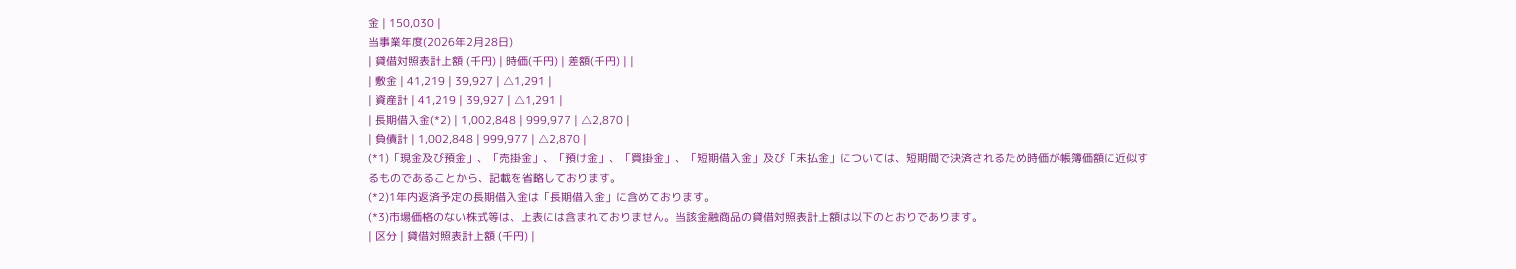金 | 150,030 |
当事業年度(2026年2月28日)
| 貸借対照表計上額 (千円) | 時価(千円) | 差額(千円) | |
| 敷金 | 41,219 | 39,927 | △1,291 |
| 資産計 | 41,219 | 39,927 | △1,291 |
| 長期借入金(*2) | 1,002,848 | 999,977 | △2,870 |
| 負債計 | 1,002,848 | 999,977 | △2,870 |
(*1)「現金及び預金」、「売掛金」、「預け金」、「買掛金」、「短期借入金」及び「未払金」については、短期間で決済されるため時価が帳簿価額に近似するものであることから、記載を省略しております。
(*2)1年内返済予定の長期借入金は「長期借入金」に含めております。
(*3)市場価格のない株式等は、上表には含まれておりません。当該金融商品の貸借対照表計上額は以下のとおりであります。
| 区分 | 貸借対照表計上額 (千円) |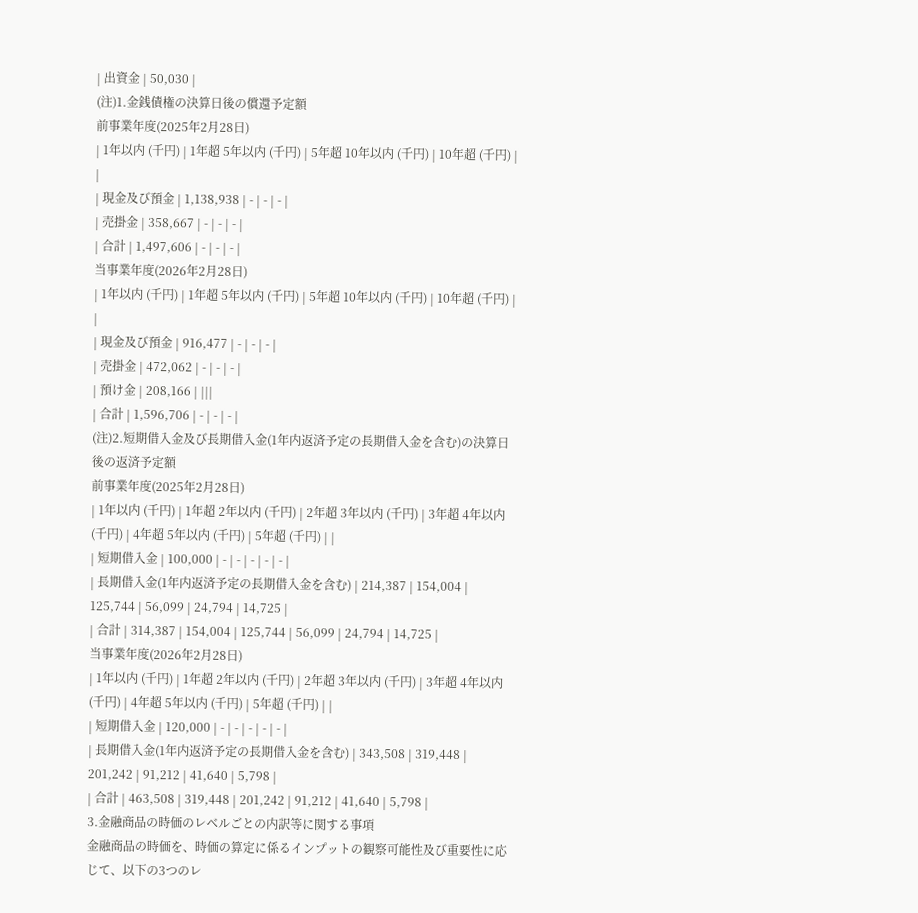| 出資金 | 50,030 |
(注)1.金銭債権の決算日後の償還予定額
前事業年度(2025年2月28日)
| 1年以内 (千円) | 1年超 5年以内 (千円) | 5年超 10年以内 (千円) | 10年超 (千円) | |
| 現金及び預金 | 1,138,938 | - | - | - |
| 売掛金 | 358,667 | - | - | - |
| 合計 | 1,497,606 | - | - | - |
当事業年度(2026年2月28日)
| 1年以内 (千円) | 1年超 5年以内 (千円) | 5年超 10年以内 (千円) | 10年超 (千円) | |
| 現金及び預金 | 916,477 | - | - | - |
| 売掛金 | 472,062 | - | - | - |
| 預け金 | 208,166 | |||
| 合計 | 1,596,706 | - | - | - |
(注)2.短期借入金及び長期借入金(1年内返済予定の長期借入金を含む)の決算日後の返済予定額
前事業年度(2025年2月28日)
| 1年以内 (千円) | 1年超 2年以内 (千円) | 2年超 3年以内 (千円) | 3年超 4年以内 (千円) | 4年超 5年以内 (千円) | 5年超 (千円) | |
| 短期借入金 | 100,000 | - | - | - | - | - |
| 長期借入金(1年内返済予定の長期借入金を含む) | 214,387 | 154,004 | 125,744 | 56,099 | 24,794 | 14,725 |
| 合計 | 314,387 | 154,004 | 125,744 | 56,099 | 24,794 | 14,725 |
当事業年度(2026年2月28日)
| 1年以内 (千円) | 1年超 2年以内 (千円) | 2年超 3年以内 (千円) | 3年超 4年以内 (千円) | 4年超 5年以内 (千円) | 5年超 (千円) | |
| 短期借入金 | 120,000 | - | - | - | - | - |
| 長期借入金(1年内返済予定の長期借入金を含む) | 343,508 | 319,448 | 201,242 | 91,212 | 41,640 | 5,798 |
| 合計 | 463,508 | 319,448 | 201,242 | 91,212 | 41,640 | 5,798 |
3.金融商品の時価のレベルごとの内訳等に関する事項
金融商品の時価を、時価の算定に係るインプットの観察可能性及び重要性に応じて、以下の3つのレ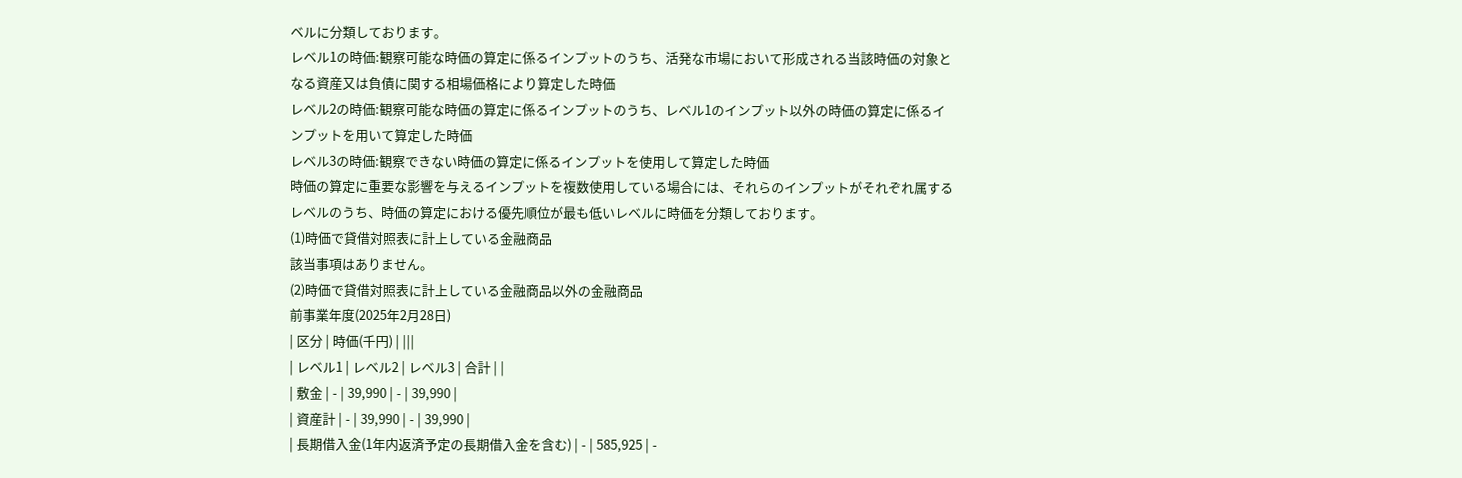ベルに分類しております。
レベル1の時価:観察可能な時価の算定に係るインプットのうち、活発な市場において形成される当該時価の対象となる資産又は負債に関する相場価格により算定した時価
レベル2の時価:観察可能な時価の算定に係るインプットのうち、レベル1のインプット以外の時価の算定に係るインプットを用いて算定した時価
レベル3の時価:観察できない時価の算定に係るインプットを使用して算定した時価
時価の算定に重要な影響を与えるインプットを複数使用している場合には、それらのインプットがそれぞれ属するレベルのうち、時価の算定における優先順位が最も低いレベルに時価を分類しております。
(1)時価で貸借対照表に計上している金融商品
該当事項はありません。
(2)時価で貸借対照表に計上している金融商品以外の金融商品
前事業年度(2025年2月28日)
| 区分 | 時価(千円) | |||
| レベル1 | レベル2 | レベル3 | 合計 | |
| 敷金 | - | 39,990 | - | 39,990 |
| 資産計 | - | 39,990 | - | 39,990 |
| 長期借入金(1年内返済予定の長期借入金を含む) | - | 585,925 | -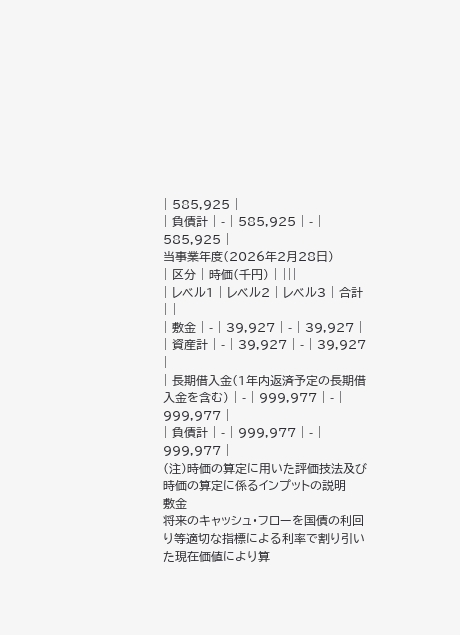| 585,925 |
| 負債計 | - | 585,925 | - | 585,925 |
当事業年度(2026年2月28日)
| 区分 | 時価(千円) | |||
| レベル1 | レベル2 | レベル3 | 合計 | |
| 敷金 | - | 39,927 | - | 39,927 |
| 資産計 | - | 39,927 | - | 39,927 |
| 長期借入金(1年内返済予定の長期借入金を含む) | - | 999,977 | - | 999,977 |
| 負債計 | - | 999,977 | - | 999,977 |
(注)時価の算定に用いた評価技法及び時価の算定に係るインプットの説明
敷金
将来のキャッシュ・フローを国債の利回り等適切な指標による利率で割り引いた現在価値により算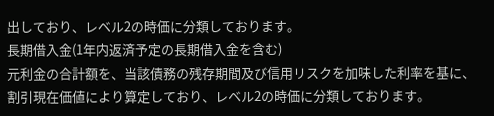出しており、レベル2の時価に分類しております。
長期借入金(1年内返済予定の長期借入金を含む)
元利金の合計額を、当該債務の残存期間及び信用リスクを加味した利率を基に、割引現在価値により算定しており、レベル2の時価に分類しております。